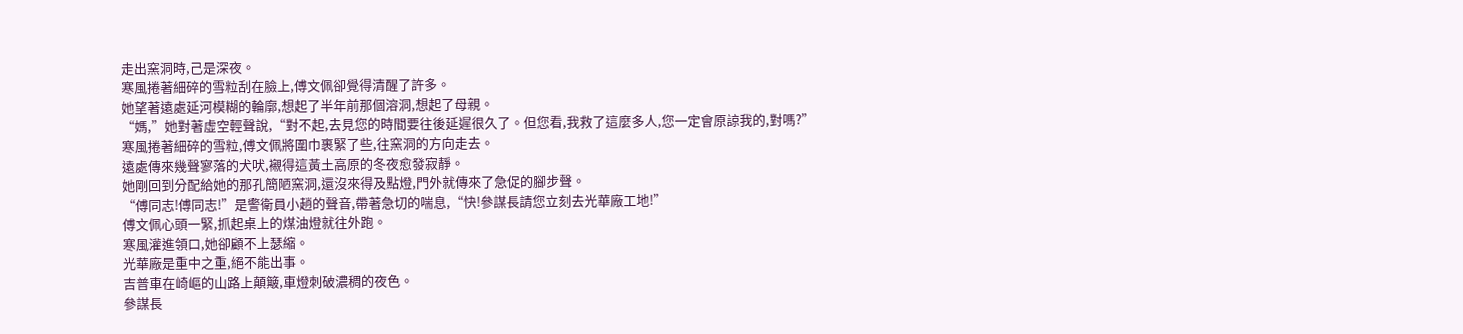走出窯洞時,己是深夜。
寒風捲著細碎的雪粒刮在臉上,傅文佩卻覺得清醒了許多。
她望著遠處延河模糊的輪廓,想起了半年前那個溶洞,想起了母親。
“媽,”她對著虛空輕聲說,“對不起,去見您的時間要往後延遲很久了。但您看,我救了這麼多人,您一定會原諒我的,對嗎?”
寒風捲著細碎的雪粒,傅文佩將圍巾裹緊了些,往窯洞的方向走去。
遠處傳來幾聲寥落的犬吠,襯得這黃土高原的冬夜愈發寂靜。
她剛回到分配給她的那孔簡陋窯洞,還沒來得及點燈,門外就傳來了急促的腳步聲。
“傅同志!傅同志!”是警衛員小趙的聲音,帶著急切的喘息,“快!參謀長請您立刻去光華廠工地!”
傅文佩心頭一緊,抓起桌上的煤油燈就往外跑。
寒風灌進領口,她卻顧不上瑟縮。
光華廠是重中之重,絕不能出事。
吉普車在崎嶇的山路上顛簸,車燈刺破濃稠的夜色。
參謀長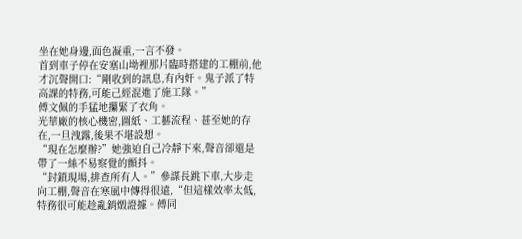坐在她身邊,面色凝重,一言不發。
首到車子停在安塞山坳裡那片臨時搭建的工棚前,他才沉聲開口:“剛收到的訊息,有內奸。鬼子派了特高課的特務,可能己經混進了施工隊。”
傅文佩的手猛地攥緊了衣角。
光華廠的核心機密,圖紙、工藝流程、甚至她的存在,一旦洩露,後果不堪設想。
“現在怎麼辦?”她強迫自己冷靜下來,聲音卻還是帶了一絲不易察覺的顫抖。
“封鎖現場,排查所有人。”參謀長跳下車,大步走向工棚,聲音在寒風中傳得很遠,“但這樣效率太低,特務很可能趁亂銷燬證據。傅同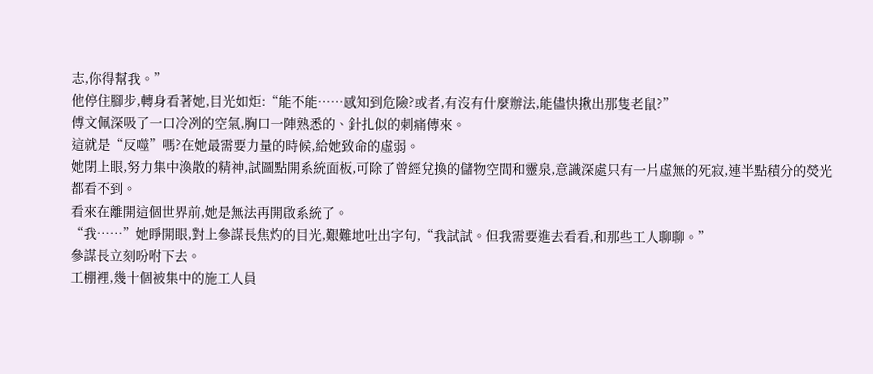志,你得幫我。”
他停住腳步,轉身看著她,目光如炬:“能不能……感知到危險?或者,有沒有什麼辦法,能儘快揪出那隻老鼠?”
傅文佩深吸了一口冷冽的空氣,胸口一陣熟悉的、針扎似的刺痛傳來。
這就是“反噬”嗎?在她最需要力量的時候,給她致命的虛弱。
她閉上眼,努力集中渙散的精神,試圖點開系統面板,可除了曾經兌換的儲物空間和靈泉,意識深處只有一片虛無的死寂,連半點積分的熒光都看不到。
看來在離開這個世界前,她是無法再開啟系統了。
“我……”她睜開眼,對上參謀長焦灼的目光,艱難地吐出字句,“我試試。但我需要進去看看,和那些工人聊聊。”
參謀長立刻吩咐下去。
工棚裡,幾十個被集中的施工人員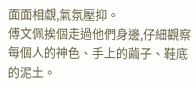面面相覷,氣氛壓抑。
傅文佩挨個走過他們身邊,仔細觀察每個人的神色、手上的繭子、鞋底的泥土。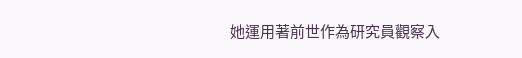她運用著前世作為研究員觀察入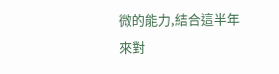微的能力,結合這半年來對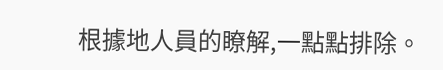根據地人員的瞭解,一點點排除。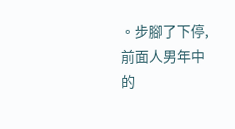。步腳了下停,前面人男年中的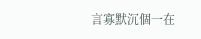言寡默沉個一在